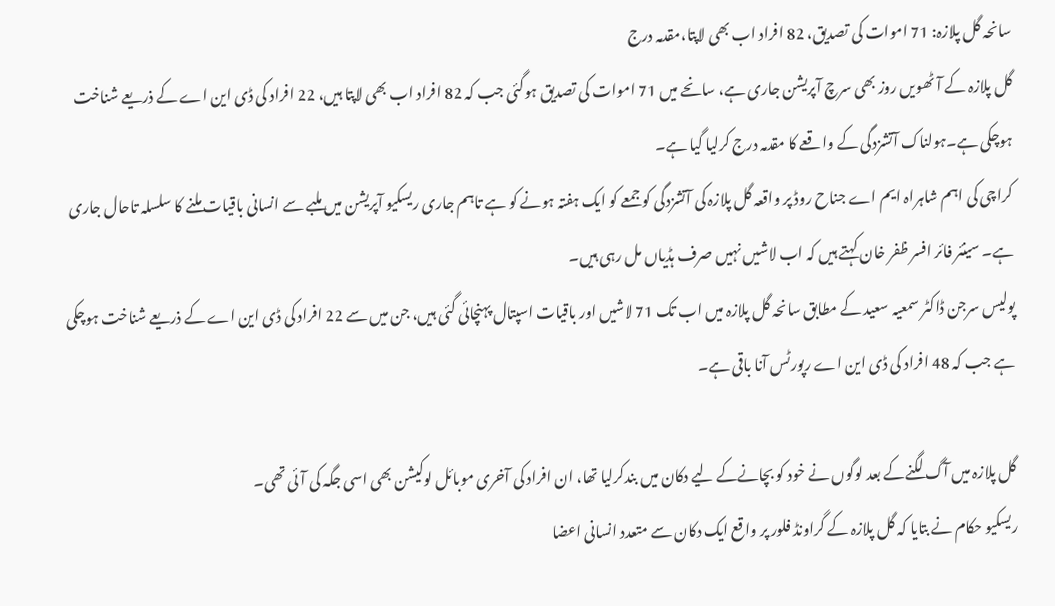سانحہ گل پلازہ: 71 اموات کی تصدیق، 82 افراد اب بھی لاپتا،مقدمہ درج
گل پلازہ کے آٹھویں روز بھی سرچ آپریشن جاری ہے، سانحے میں 71 اموات کی تصدیق ہوگئی جب کہ 82 افراد اب بھی لاپتا ہیں، 22 افراد کی ڈی این اے کے ذریعے شناخت ہوچکی ہے۔ہولناک آتشزدگی کے واقعے کا مقدمہ درج کرلیا گیا ہے۔
کراچی کی اہم شاہراہ ایم اے جناح روڈ پر واقعہ گل پلازہ کی آتشزدگی کو جمعے کو ایک ہفتہ ہونے کو ہے تاہم جاری ریسکیو آپریشن میں ملبے سے انسانی باقیات ملنے کا سلسلہ تاحال جاری ہے۔ سینئر فائر افسر ظفر خان کہتے ہیں کہ اب لاشیں نہیں صرف ہڈیاں مل رہی ہیں۔
پولیس سرجن ڈاکٹر سمعیہ سعید کے مطابق سانحہ گل پلازہ میں اب تک 71 لاشیں اور باقیات اسپتال پہنچائی گئی ہیں، جن میں سے 22 افراد کی ڈی این اے کے ذریعے شناخت ہوچکی ہے جب کہ 48 افراد کی ڈی این اے رپورٹس آنا باقی ہے۔

گل پلازہ میں آگ لگنےکے بعد لوگوں نے خود کو بچانےکے لیے دکان میں بندکرلیا تھا، ان افراد کی آخری موبائل لوکیشن بھی اسی جگہ کی آئی تھی۔
ریسکیو حکام نے بتایا کہ گل پلازہ کے گراونڈ فلور پر واقع ایک دکان سے متعدد انسانی اعضا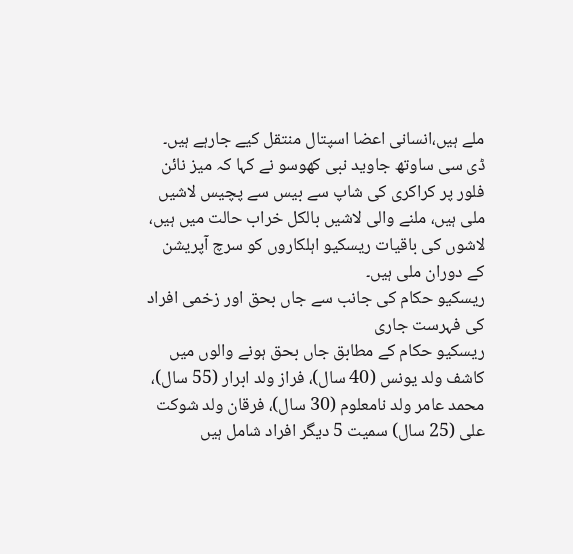ملے ہیں،انسانی اعضا اسپتال منتقل کیے جارہے ہیں۔
ڈی سی ساوتھ جاوید نبی کھوسو نے کہا کہ میز نائن فلور پر کراکری کی شاپ سے بیس سے پچیس لاشیں ملی ہیں، ملنے والی لاشیں بالکل خراب حالت میں ہیں، لاشوں کی باقیات ریسکیو اہلکاروں کو سرچ آپریشن کے دوران ملی ہیں۔
ریسکیو حکام کی جانب سے جاں بحق اور زخمی افراد کی فہرست جاری
ریسکیو حکام کے مطابق جاں بحق ہونے والوں میں کاشف ولد یونس (40 سال)، فراز ولد ابرار (55 سال)، محمد عامر ولد نامعلوم (30 سال)، فرقان ولد شوکت علی (25 سال) سمیت 5 دیگر افراد شامل ہیں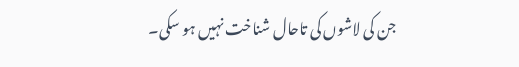جن کی لاشوں کی تاحال شناخت نہیں ہو سکی۔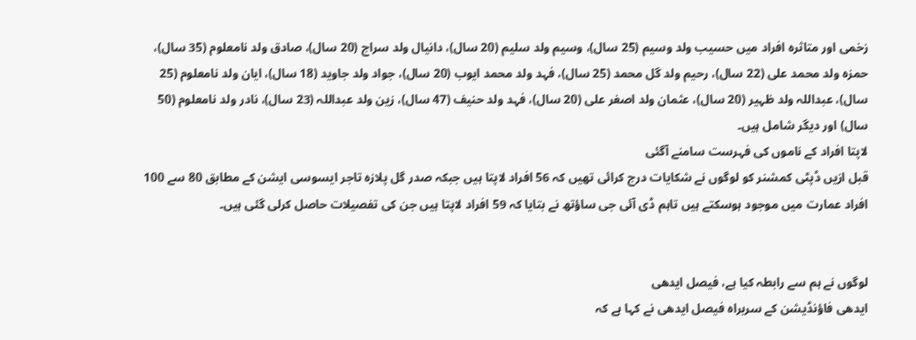زخمی اور متاثرہ افراد میں حسیب ولد وسیم (25 سال)، وسیم ولد سلیم (20 سال)، دانیال ولد سراج (20 سال)، صادق ولد نامعلوم (35 سال)، حمزہ ولد محمد علی (22 سال)، رحیم ولد گل محمد (25 سال)، فہد ولد محمد ایوب (20 سال)، جواد ولد جاوید (18 سال)، ایان ولد نامعلوم (25 سال)، عبداللہ ولد ظہیر (20 سال)، عثمان ولد اصغر علی (20 سال)، فہد ولد حنیف (47 سال)، زین ولد عبداللہ (23 سال)، نادر ولد نامعلوم (50 سال) اور دیگر شامل ہیں۔
لاپتا افراد کے ناموں کی فہرست سامنے آگئی
قبل ازیں ڈپٹی کمشنر کو لوگوں نے شکایات درج کرائی تھیں کہ 56 افراد لاپتا ہیں جبکہ صدر گل پلازہ تاجر ایسوسی ایشن کے مطابق 80 سے 100 افراد عمارت میں موجود ہوسکتے ہیں تاہم ڈی آئی جی ساؤتھ نے بتایا کہ 59 افراد لاپتا ہیں جن کی تفصیلات حاصل کرلی گئی ہیں۔


لوگوں نے ہم سے رابطہ کیا ہے، فیصل ایدھی
ایدھی فاؤنڈیشن کے سربراہ فیصل ایدھی نے کہا ہے کہ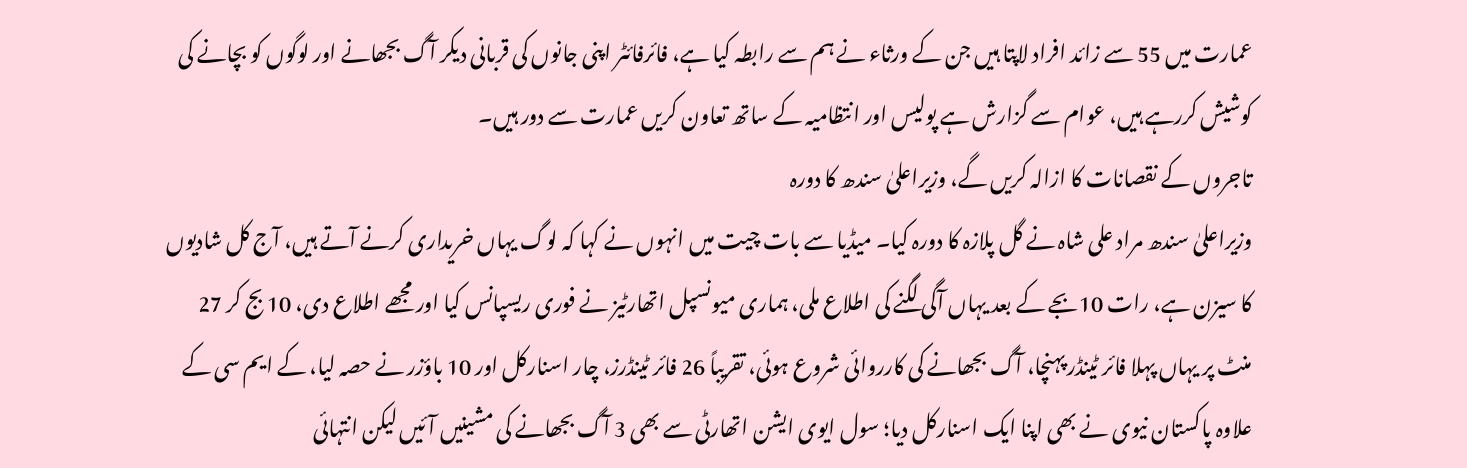عمارت میں 55 سے زائد افراد لاپتا ہیں جن کے ورثاء نے ہم سے رابطہ کیا ہے، فائرفائٹر اپنی جانوں کی قربانی دیکر آگ بجھانے اور لوگوں کو بچانے کی کوشیش کررہے ہیں، عوام سے گزارش ہے پولیس اور انتظامیہ کے ساتھ تعاون کریں عمارت سے دور ہیں۔
تاجروں کے نقصانات کا ازالہ کریں گے، وزیراعلیٰ سندھ کا دورہ
وزیراعلیٰ سندھ مراد علی شاہ نے گل پلازہ کا دورہ کیا۔ میڈیا سے بات چیت میں انہوں نے کہا کہ لوگ یہاں خریداری کرنے آتے ہیں، آج کل شادیوں کا سیزن ہے، رات 10بجے کے بعد یہاں آگی لگنے کی اطلاع ملی، ہماری میونسپل اتھارٹیز نے فوری ریسپانس کیا اور مجھے اطلاع دی، 10 بج کر 27 منٹ پر یہاں پہلا فائر ٹینڈر پہنچا، آگ بجھانے کی کارروائی شروع ہوئی، تقریباً 26 فائر ٹینڈرز، چار اسنارکل اور 10 باؤزر نے حصہ لیا، کے ایم سی کے علاوہ پاکستان نیوی نے بھی اپنا ایک اسنارکل دیا؛ سول ایوی ایشن اتھارٹی سے بھی 3 آگ بجھانے کی مشینیں آئیں لیکن انتہائی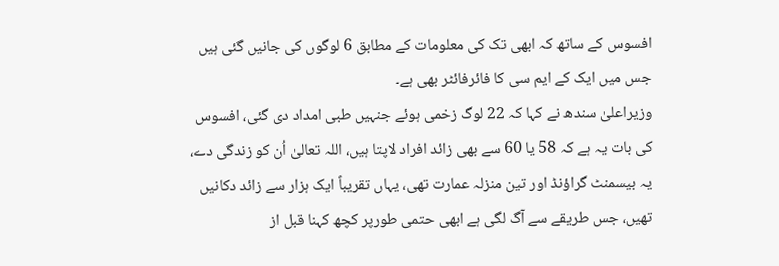افسوس کے ساتھ کہ ابھی تک کی معلومات کے مطابق 6 لوگوں کی جانیں گئی ہیں جس میں ایک کے ایم سی کا فائرفائٹر بھی ہے۔
وزیراعلیٰ سندھ نے کہا کہ 22 لوگ زخمی ہوئے جنہیں طبی امداد دی گئی، افسوس کی بات یہ ہے کہ 58 یا 60 سے بھی زائد افراد لاپتا ہیں، اللہ تعالیٰ اُن کو زندگی دے، یہ بیسمنٹ گراؤنڈ اور تین منزلہ عمارت تھی، یہاں تقریباً ایک ہزار سے زائد دکانیں تھیں، جس طریقے سے آگ لگی ہے ابھی حتمی طورپر کچھ کہنا قبل از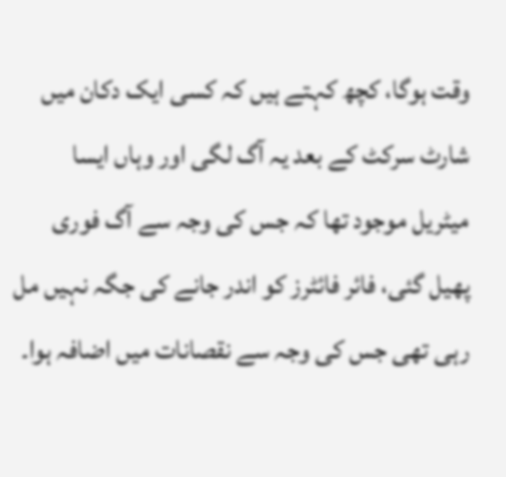وقت ہوگا، کچھ کہتے ہیں کہ کسی ایک دکان میں شارٹ سرکٹ کے بعد یہ آگ لگی اور وہاں ایسا میٹریل موجود تھا کہ جس کی وجہ سے آگ فوری پھیل گئی، فائر فائٹرز کو اندر جانے کی جگہ نہیں مل رہی تھی جس کی وجہ سے نقصانات میں اضافہ ہوا۔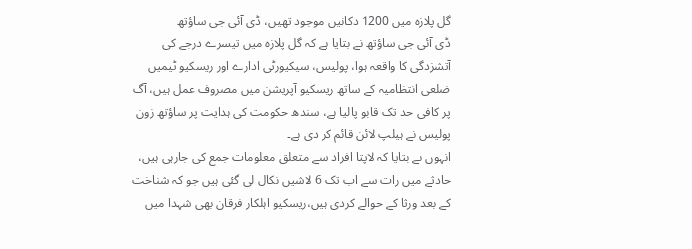گل پلازہ میں 1200 دکانیں موجود تھیں، ڈی آئی جی ساؤتھ
ڈی آئی جی ساؤتھ نے بتایا ہے کہ گل پلازہ میں تیسرے درجے کی آتشزدگی کا واقعہ ہوا، پولیس، سیکیورٹی ادارے اور ریسکیو ٹیمیں ضلعی انتظامیہ کے ساتھ ریسکیو آپریشن میں مصروف عمل ہیں، آگ پر کافی حد تک قابو پالیا ہے، سندھ حکومت کی ہدایت پر ساؤتھ زون پولیس نے ہیلپ لائن قائم کر دی ہے۔
انہوں ںے بتایا کہ لاپتا افراد سے متعلق معلومات جمع کی جارہی ہیں، حادثے میں رات سے اب تک 6 لاشیں نکال لی گئی ہیں جو کہ شناخت کے بعد ورثا کے حوالے کردی ہیں،ریسکیو اہلکار فرقان بھی شہدا میں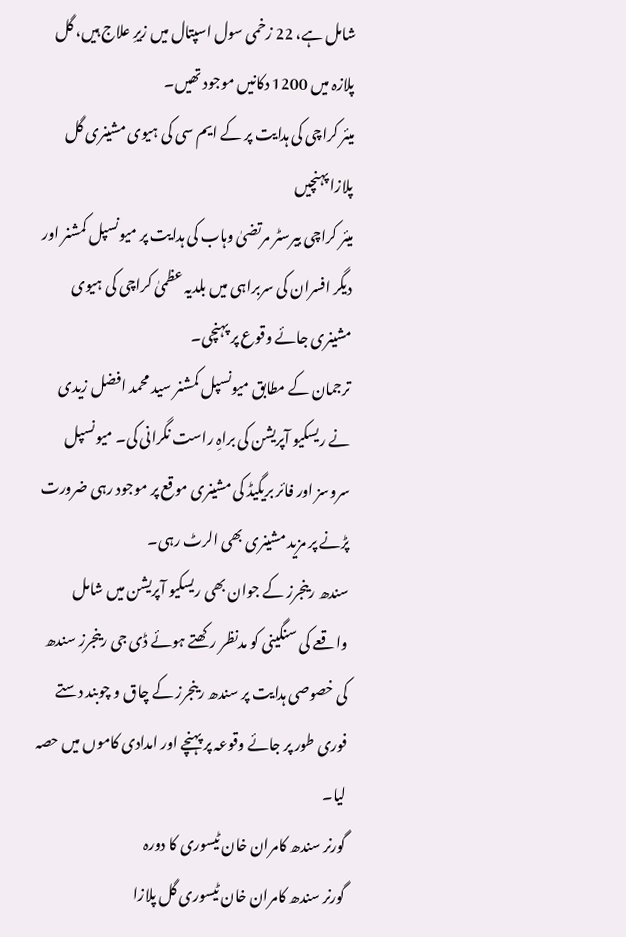شامل ہے، 22 زخمی سول اسپتال میں زیرِ علاج ہیں، گل پلازہ میں 1200 دکانیں موجود تھیں۔
میئر کراچی کی ہدایت پر کے ایم سی کی ہیوی مشینری گل پلازا پہنچیں
میئر کراچی بیرسٹر مرتضیٰ وہاب کی ہدایت پر میونسپل کمشنر اور دیگر افسران کی سربراہی میں بلدیہ عظمیٰ کراچی کی ہیوی مشینری جائے وقوع پر پہنچی۔
ترجمان کے مطابق میونسپل کمشنر سید محمد افضل زیدی نے ریسکیو آپریشن کی براہِ راست نگرانی کی۔ میونسپل سروسز اور فائر بریگیڈ کی مشینری موقع پر موجود رہی ضرورت پڑنے پر مزید مشینری بھی الرٹ رہی۔
سندھ رینجرز کے جوان بھی ریسکیو آپریشن میں شامل
واقعے کی سنگینی کو مدنظر رکھتے ہوئے ڈی جی رینجرز سندھ کی خصوصی ہدایت پر سندھ رینجرز کے چاق و چوبند دستے فوری طور پر جائے وقوعہ پر پہنچے اور امدادی کاموں میں حصہ لیا۔
گورنر سندھ کامران خان ٹیسوری کا دورہ
گورنر سندھ کامران خان ٹیسوری گل پلازا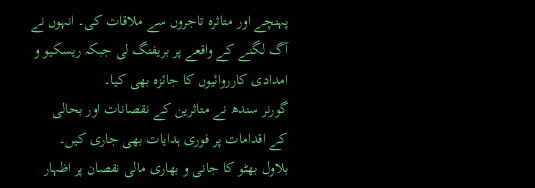پہنچے اور متاثرہ تاجروں سے ملاقات کی۔ انہوں نے آگ لگنے کے واقعے پر بریفنگ لی جبکہ ریسکیو و امدادی کارروائیوں کا جائزہ بھی کیا۔
گورنر سندھ نے متاثرین کے نقصانات اور بحالی کے اقدامات پر فوری ہدایات بھی جاری کیں۔
بلاول بھٹو کا جانی و بھاری مالی نقصان پر اظہار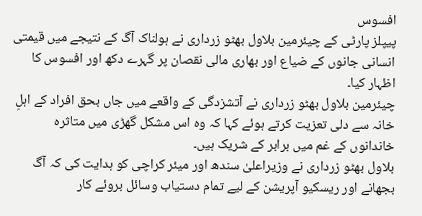افسوس
پیپلز پارٹی کے چیئرمین بلاول بھٹو زرداری نے ہولناک آگ کے نتیجے میں قیمتی انسانی جانوں کے ضیاع اور بھاری مالی نقصان پر گہرے دکھ اور افسوس کا اظہار کیا۔
چیئرمین بلاول بھٹو زرداری نے آتشزدگی کے واقعے میں جاں بحق افراد کے اہلِ خانہ سے دلی تعزیت کرتے ہوئے کہا کہ وہ اس مشکل گھڑی میں متاثرہ خاندانوں کے غم میں برابر کے شریک ہیں۔
بلاول بھٹو زرداری نے وزیراعلیٰ سندھ اور میئر کراچی کو ہدایت کی کہ آگ بجھانے اور ریسکیو آپریشن کے لیے تمام دستیاب وسائل بروئے کار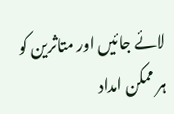لائے جائیں اور متاثرین کو ہر ممکن امداد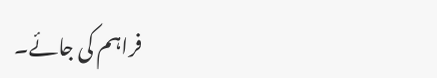فراہم کی جائے۔